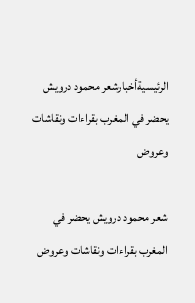الرئيسيةأخبارشعر محمود درويش يحضر في المغرب بقراءات ونقاشات وعروض

شعر محمود درويش يحضر في المغرب بقراءات ونقاشات وعروض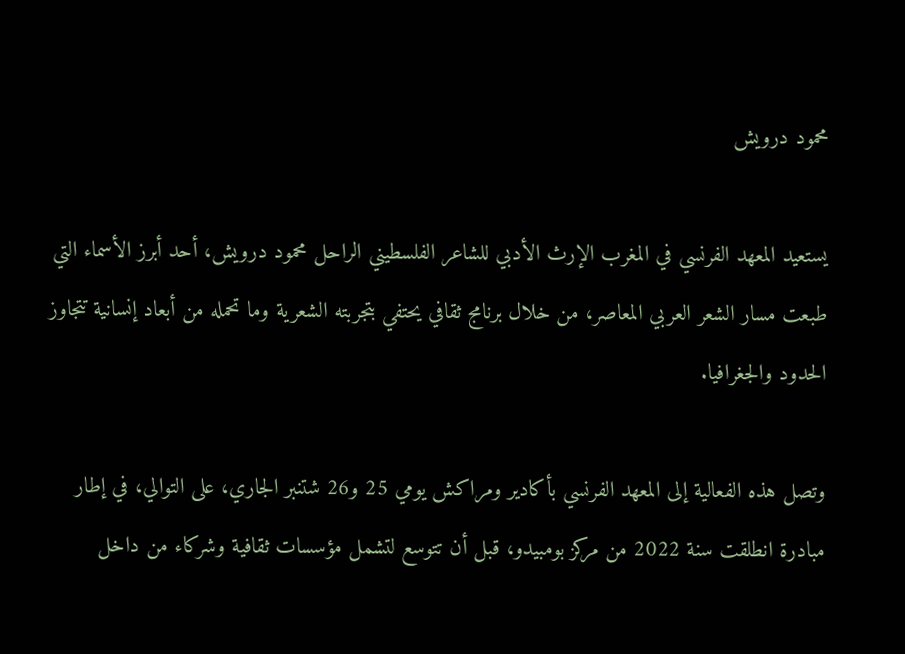محمود درويش

يستعيد المعهد الفرنسي في المغرب الإرث الأدبي للشاعر الفلسطيني الراحل محمود درويش، أحد أبرز الأسماء التي طبعت مسار الشعر العربي المعاصر، من خلال برنامج ثقافي يحتفي بتجربته الشعرية وما تحمله من أبعاد إنسانية تتجاوز الحدود والجغرافيا.

وتصل هذه الفعالية إلى المعهد الفرنسي بأكادير ومراكش يومي 25 و26 شتنبر الجاري، على التوالي، في إطار مبادرة انطلقت سنة 2022 من مركز بومبيدو، قبل أن تتوسع لتشمل مؤسسات ثقافية وشركاء من داخل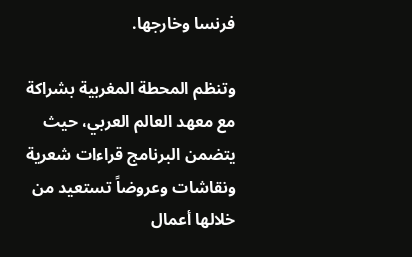فرنسا وخارجها.

وتنظم المحطة المغربية بشراكة مع معهد العالم العربي، حيث يتضمن البرنامج قراءات شعرية ونقاشات وعروضاً تستعيد من خلالها أعمال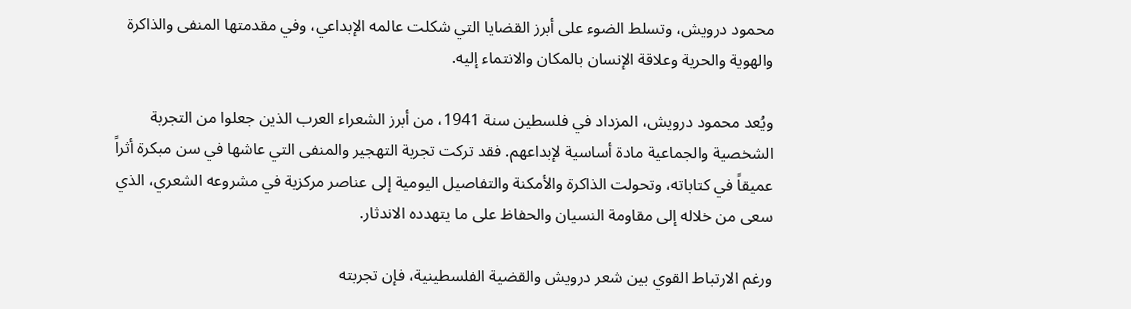محمود درويش، وتسلط الضوء على أبرز القضايا التي شكلت عالمه الإبداعي، وفي مقدمتها المنفى والذاكرة والهوية والحرية وعلاقة الإنسان بالمكان والانتماء إليه.

ويُعد محمود درويش، المزداد في فلسطين سنة 1941، من أبرز الشعراء العرب الذين جعلوا من التجربة الشخصية والجماعية مادة أساسية لإبداعهم. فقد تركت تجربة التهجير والمنفى التي عاشها في سن مبكرة أثراً عميقاً في كتاباته، وتحولت الذاكرة والأمكنة والتفاصيل اليومية إلى عناصر مركزية في مشروعه الشعري، الذي سعى من خلاله إلى مقاومة النسيان والحفاظ على ما يتهدده الاندثار.

ورغم الارتباط القوي بين شعر درويش والقضية الفلسطينية، فإن تجربته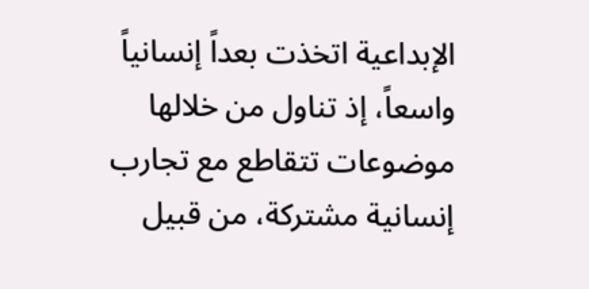الإبداعية اتخذت بعداً إنسانياً واسعاً، إذ تناول من خلالها موضوعات تتقاطع مع تجارب إنسانية مشتركة، من قبيل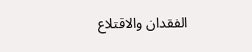الفقدان والاقتلاع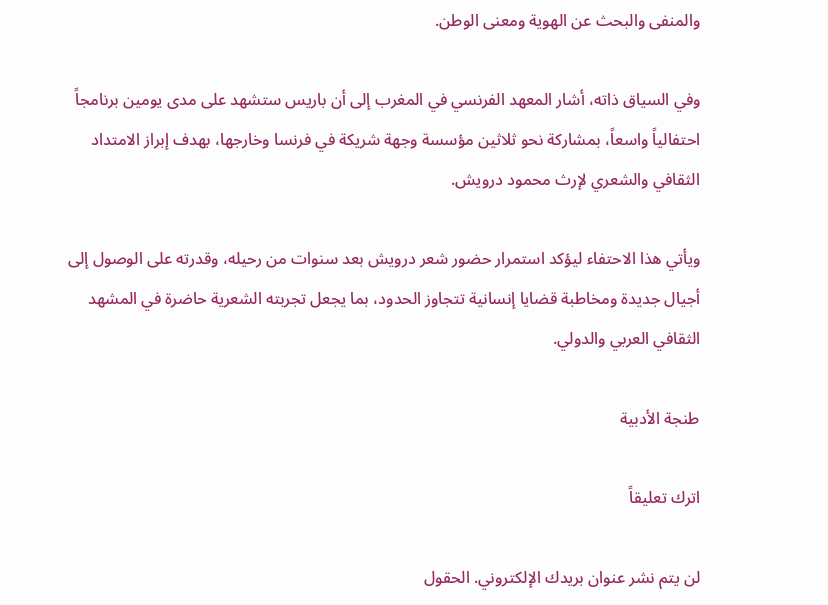والمنفى والبحث عن الهوية ومعنى الوطن.

وفي السياق ذاته، أشار المعهد الفرنسي في المغرب إلى أن باريس ستشهد على مدى يومين برنامجاً احتفالياً واسعاً، بمشاركة نحو ثلاثين مؤسسة وجهة شريكة في فرنسا وخارجها، بهدف إبراز الامتداد الثقافي والشعري لإرث محمود درويش.

ويأتي هذا الاحتفاء ليؤكد استمرار حضور شعر درويش بعد سنوات من رحيله، وقدرته على الوصول إلى أجيال جديدة ومخاطبة قضايا إنسانية تتجاوز الحدود، بما يجعل تجربته الشعرية حاضرة في المشهد الثقافي العربي والدولي.

طنجة الأدبية

اترك تعليقاً

لن يتم نشر عنوان بريدك الإلكتروني. الحقول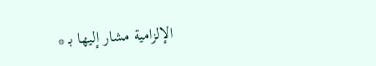الإلزامية مشار إليها بـ *